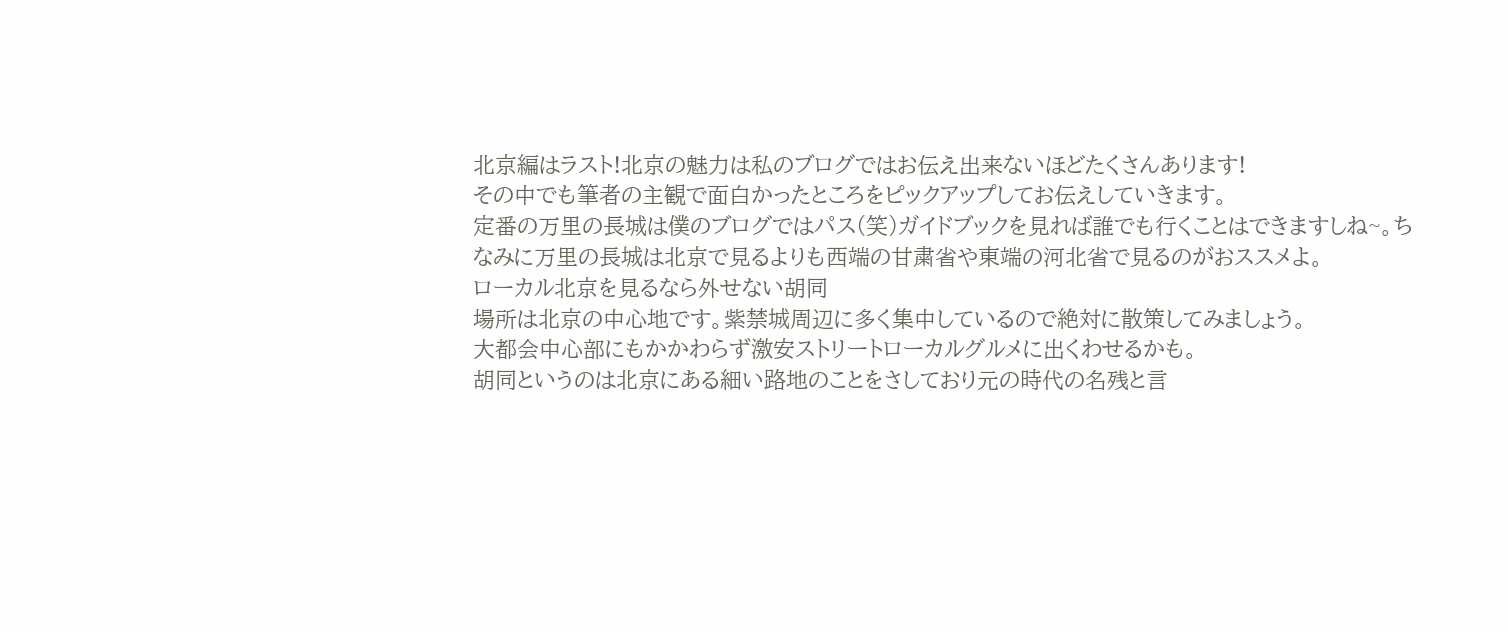北京編はラスト!北京の魅力は私のブログではお伝え出来ないほどたくさんあります!
その中でも筆者の主観で面白かったところをピックアップしてお伝えしていきます。
定番の万里の長城は僕のブログではパス(笑)ガイドブックを見れば誰でも行くことはできますしね~。ちなみに万里の長城は北京で見るよりも西端の甘粛省や東端の河北省で見るのがおススメよ。
ローカル北京を見るなら外せない胡同
場所は北京の中心地です。紫禁城周辺に多く集中しているので絶対に散策してみましょう。
大都会中心部にもかかわらず激安ストリートローカルグルメに出くわせるかも。
胡同というのは北京にある細い路地のことをさしており元の時代の名残と言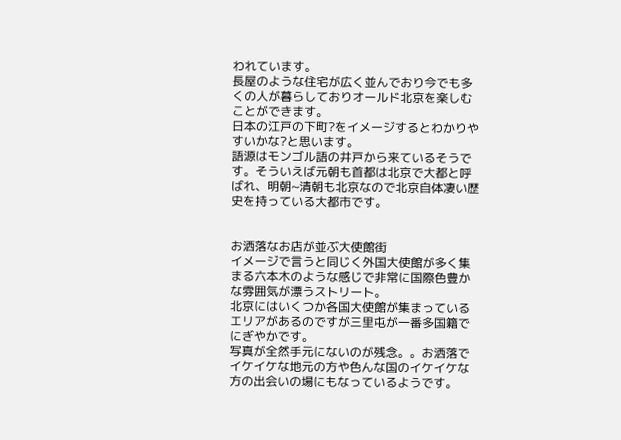われています。
長屋のような住宅が広く並んでおり今でも多くの人が暮らしておりオールド北京を楽しむことができます。
日本の江戸の下町?をイメージするとわかりやすいかな?と思います。
語源はモンゴル語の井戸から来ているそうです。そういえば元朝も首都は北京で大都と呼ばれ、明朝~清朝も北京なので北京自体凄い歴史を持っている大都市です。


お洒落なお店が並ぶ大使館街
イメージで言うと同じく外国大使館が多く集まる六本木のような感じで非常に国際色豊かな雰囲気が漂うストリート。
北京にはいくつか各国大使館が集まっているエリアがあるのですが三里屯が一番多国籍でにぎやかです。
写真が全然手元にないのが残念。。お洒落でイケイケな地元の方や色んな国のイケイケな方の出会いの場にもなっているようです。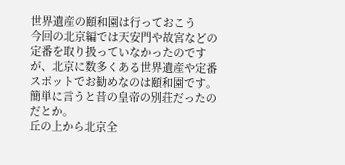世界遺産の頤和園は行っておこう
今回の北京編では天安門や故宮などの定番を取り扱っていなかったのですが、北京に数多くある世界遺産や定番スポットでお勧めなのは頤和園です。
簡単に言うと昔の皇帝の別荘だったのだとか。
丘の上から北京全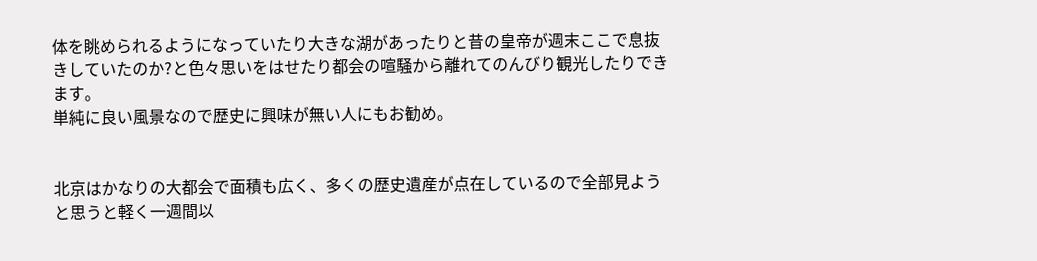体を眺められるようになっていたり大きな湖があったりと昔の皇帝が週末ここで息抜きしていたのか?と色々思いをはせたり都会の喧騒から離れてのんびり観光したりできます。
単純に良い風景なので歴史に興味が無い人にもお勧め。


北京はかなりの大都会で面積も広く、多くの歴史遺産が点在しているので全部見ようと思うと軽く一週間以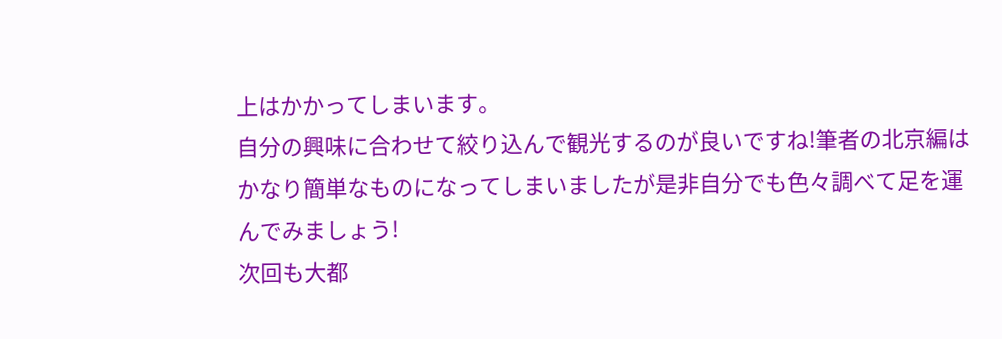上はかかってしまいます。
自分の興味に合わせて絞り込んで観光するのが良いですね!筆者の北京編はかなり簡単なものになってしまいましたが是非自分でも色々調べて足を運んでみましょう!
次回も大都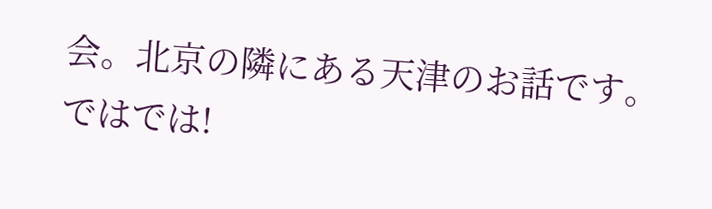会。北京の隣にある天津のお話です。
ではでは!